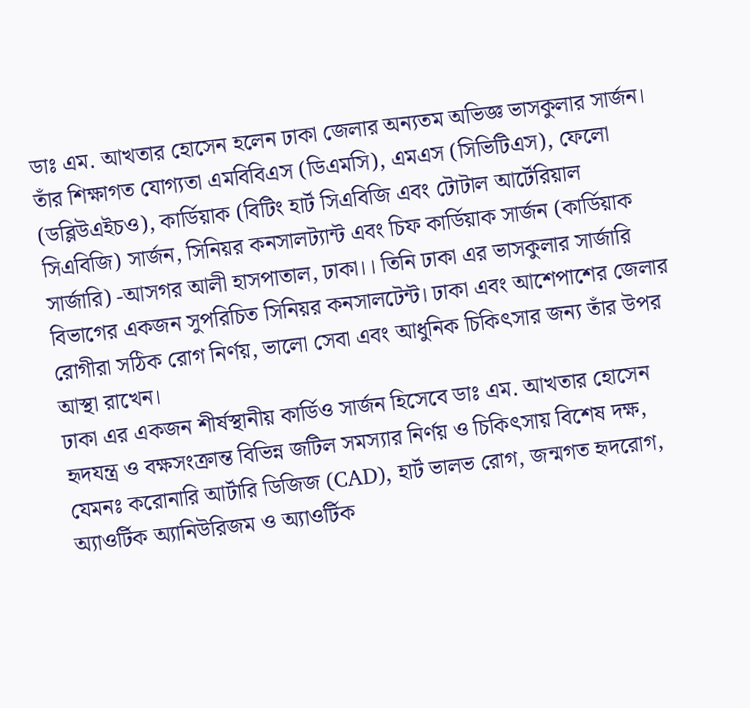ডাঃ এম. আখতার হোসেন হলেন ঢাকা জেলার অন্যতম অভিজ্ঞ ভাসকুলার সার্জন। তাঁর শিক্ষাগত যোগ্যতা এমবিবিএস (ডিএমসি), এমএস (সিভিটিএস), ফেলো (ডব্লিউএইচও), কার্ডিয়াক (বিটিং হার্ট সিএবিজি এবং টোটাল আর্টেরিয়াল সিএবিজি) সার্জন, সিনিয়র কনসালট্যান্ট এবং চিফ কার্ডিয়াক সার্জন (কার্ডিয়াক সার্জারি) -আসগর আলী হাসপাতাল, ঢাকা।। তিনি ঢাকা এর ভাসকুলার সার্জারি বিভাগের একজন সুপরিচিত সিনিয়র কনসালটেন্ট। ঢাকা এবং আশেপাশের জেলার রোগীরা সঠিক রোগ নির্ণয়, ভালো সেবা এবং আধুনিক চিকিৎসার জন্য তাঁর উপর আস্থা রাখেন।
ঢাকা এর একজন শীর্ষস্থানীয় কার্ডিও সার্জন হিসেবে ডাঃ এম. আখতার হোসেন হৃদযন্ত্র ও বক্ষসংক্রান্ত বিভিন্ন জটিল সমস্যার নির্ণয় ও চিকিৎসায় বিশেষ দক্ষ, যেমনঃ করোনারি আর্টারি ডিজিজ (CAD), হার্ট ভালভ রোগ, জন্মগত হৃদরোগ, অ্যাওর্টিক অ্যানিউরিজম ও অ্যাওর্টিক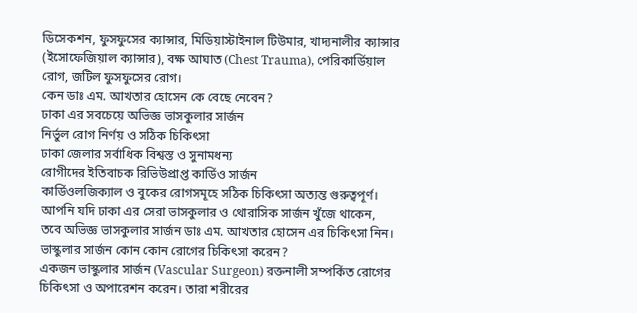ডিসেকশন, ফুসফুসের ক্যান্সার, মিডিয়াস্টাইনাল টিউমার, খাদ্যনালীর ক্যান্সার (ইসোফেজিয়াল ক্যান্সার), বক্ষ আঘাত (Chest Trauma), পেরিকার্ডিয়াল রোগ, জটিল ফুসফুসের রোগ।
কেন ডাঃ এম. আখতার হোসেন কে বেছে নেবেন?
ঢাকা এর সবচেয়ে অভিজ্ঞ ভাসকুলার সার্জন
নির্ভুল রোগ নির্ণয় ও সঠিক চিকিৎসা
ঢাকা জেলার সর্বাধিক বিশ্বস্ত ও সুনামধন্য
রোগীদের ইতিবাচক রিভিউপ্রাপ্ত কার্ডিও সার্জন
কার্ডিওলজিক্যাল ও বুকের রোগসমূহে সঠিক চিকিৎসা অত্যন্ত গুরুত্বপূর্ণ। আপনি যদি ঢাকা এর সেরা ভাসকুলার ও থোরাসিক সার্জন খুঁজে থাকেন, তবে অভিজ্ঞ ভাসকুলার সার্জন ডাঃ এম. আখতার হোসেন এর চিকিৎসা নিন।
ভাস্কুলার সার্জন কোন কোন রোগের চিকিৎসা করেন?
একজন ভাস্কুলার সার্জন (Vascular Surgeon) রক্তনালী সম্পর্কিত রোগের চিকিৎসা ও অপারেশন করেন। তারা শরীরের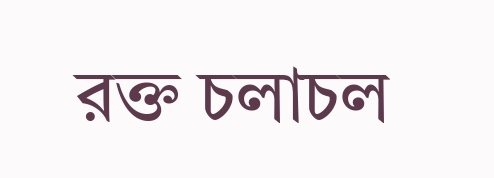রক্ত চলাচল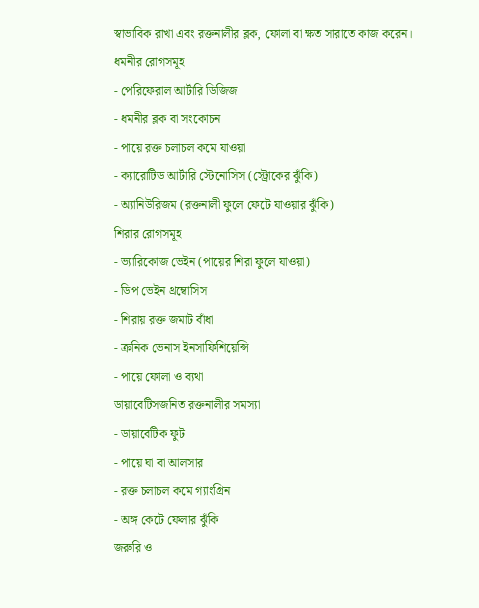স্বাভাবিক রাখা এবং রক্তনালীর ব্লক, ফোলা বা ক্ষত সারাতে কাজ করেন।
ধমনীর রোগসমূহ
- পেরিফেরাল আর্টারি ডিজিজ
- ধমনীর ব্লক বা সংকোচন
- পায়ে রক্ত চলাচল কমে যাওয়া
- ক্যারোটিড আর্টারি স্টেনোসিস (স্ট্রোকের ঝুঁকি)
- অ্যানিউরিজম (রক্তনালী ফুলে ফেটে যাওয়ার ঝুঁকি)
শিরার রোগসমূহ
- ভ্যারিকোজ ভেইন (পায়ের শিরা ফুলে যাওয়া)
- ডিপ ভেইন থ্রম্বোসিস
- শিরায় রক্ত জমাট বাঁধা
- ক্রনিক ভেনাস ইনসাফিশিয়েন্সি
- পায়ে ফোলা ও ব্যথা
ডায়াবেটিসজনিত রক্তনালীর সমস্যা
- ডায়াবেটিক ফুট
- পায়ে ঘা বা আলসার
- রক্ত চলাচল কমে গ্যাংগ্রিন
- অঙ্গ কেটে ফেলার ঝুঁকি
জরুরি ও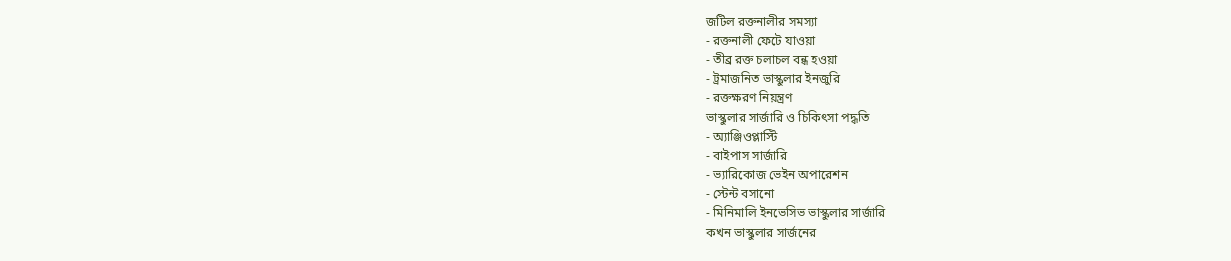জটিল রক্তনালীর সমস্যা
- রক্তনালী ফেটে যাওয়া
- তীব্র রক্ত চলাচল বন্ধ হওয়া
- ট্রমাজনিত ভাস্কুলার ইনজুরি
- রক্তক্ষরণ নিয়ন্ত্রণ
ভাস্কুলার সার্জারি ও চিকিৎসা পদ্ধতি
- অ্যাঞ্জিওপ্লাস্টি
- বাইপাস সার্জারি
- ভ্যারিকোজ ভেইন অপারেশন
- স্টেন্ট বসানো
- মিনিমালি ইনভেসিভ ভাস্কুলার সার্জারি
কখন ভাস্কুলার সার্জনের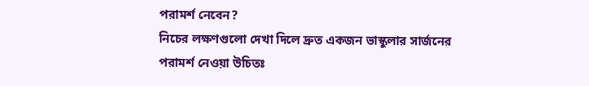পরামর্শ নেবেন?
নিচের লক্ষণগুলো দেখা দিলে দ্রুত একজন ভাস্কুলার সার্জনের পরামর্শ নেওয়া উচিতঃ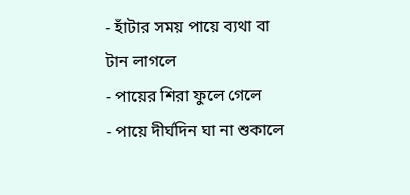- হাঁটার সময় পায়ে ব্যথা বা টান লাগলে
- পায়ের শিরা ফুলে গেলে
- পায়ে দীর্ঘদিন ঘা না শুকালে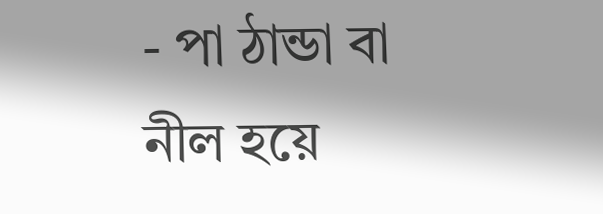- পা ঠান্ডা বা নীল হয়ে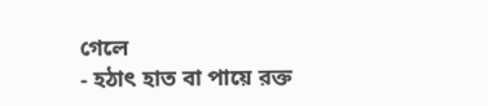গেলে
- হঠাৎ হাত বা পায়ে রক্ত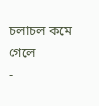চলাচল কমে গেলে
-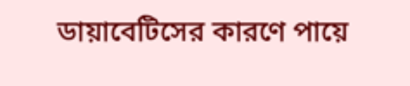ডায়াবেটিসের কারণে পায়ে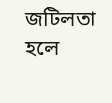জটিলতা হলে